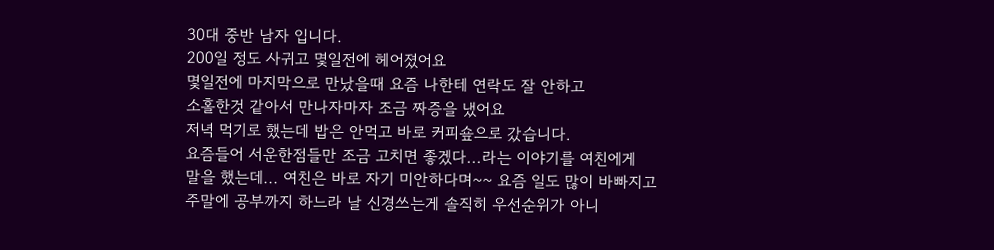30대 중반 남자 입니다.
200일 정도 사귀고 몇일전에 헤어졌어요
몇일전에 마지막으로 만났을때 요즘 나한테 연락도 잘 안하고
소홀한것 같아서 만나자마자 조금 짜증을 냈어요
저녁 먹기로 했는데 밥은 안먹고 바로 커피숖으로 갔습니다.
요즘들어 서운한점들만 조금 고치면 좋겠다...라는 이야기를 여친에게
말을 했는데... 여친은 바로 자기 미안하다며~~ 요즘 일도 많이 바빠지고
주말에 공부까지 하느라 날 신경쓰는게 솔직히 우선순위가 아니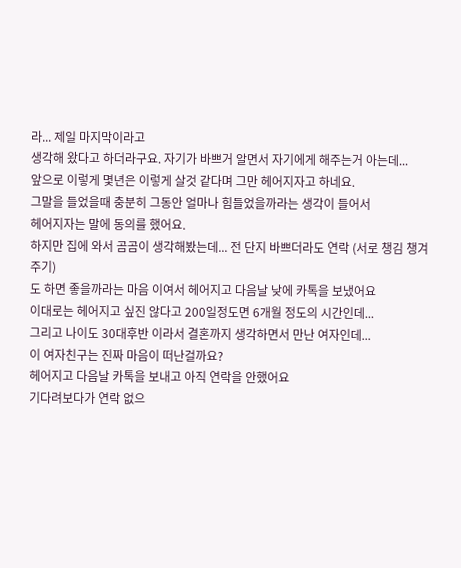라... 제일 마지막이라고
생각해 왔다고 하더라구요. 자기가 바쁘거 알면서 자기에게 해주는거 아는데...
앞으로 이렇게 몇년은 이렇게 살것 같다며 그만 헤어지자고 하네요.
그말을 들었을때 충분히 그동안 얼마나 힘들었을까라는 생각이 들어서
헤어지자는 말에 동의를 했어요.
하지만 집에 와서 곰곰이 생각해봤는데... 전 단지 바쁘더라도 연락 (서로 챙김 챙겨주기)
도 하면 좋을까라는 마음 이여서 헤어지고 다음날 낮에 카톡을 보냈어요
이대로는 헤어지고 싶진 않다고 200일정도면 6개월 정도의 시간인데...
그리고 나이도 30대후반 이라서 결혼까지 생각하면서 만난 여자인데...
이 여자친구는 진짜 마음이 떠난걸까요?
헤어지고 다음날 카톡을 보내고 아직 연락을 안했어요
기다려보다가 연락 없으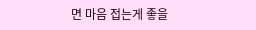면 마음 접는게 좋을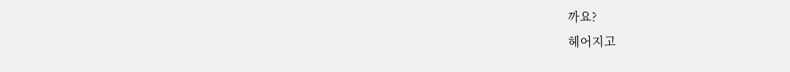까요?
헤어지고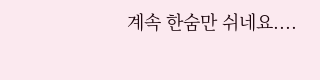계속 한숨만 쉬네요....